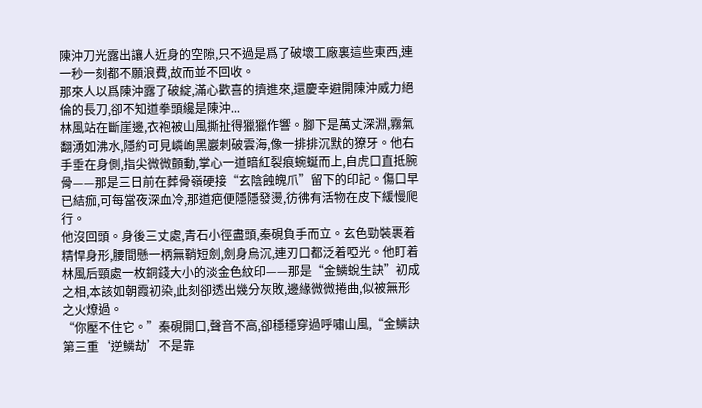陳沖刀光露出讓人近身的空隙,只不過是爲了破壞工廠裏這些東西,連一秒一刻都不願浪費,故而並不回收。
那來人以爲陳沖露了破綻,滿心歡喜的擠進來,還慶幸避開陳沖威力絕倫的長刀,卻不知道拳頭纔是陳沖...
林風站在斷崖邊,衣袍被山風撕扯得獵獵作響。腳下是萬丈深淵,霧氣翻湧如沸水,隱約可見嶙峋黑巖刺破雲海,像一排排沉默的獠牙。他右手垂在身側,指尖微微顫動,掌心一道暗紅裂痕蜿蜒而上,自虎口直抵腕骨——那是三日前在葬骨嶺硬接“玄陰蝕魄爪”留下的印記。傷口早已結痂,可每當夜深血冷,那道疤便隱隱發燙,彷彿有活物在皮下緩慢爬行。
他沒回頭。身後三丈處,青石小徑盡頭,秦硯負手而立。玄色勁裝裹着精悍身形,腰間懸一柄無鞘短劍,劍身烏沉,連刃口都泛着啞光。他盯着林風后頸處一枚銅錢大小的淡金色紋印——那是“金鱗蛻生訣”初成之相,本該如朝霞初染,此刻卻透出幾分灰敗,邊緣微微捲曲,似被無形之火燎過。
“你壓不住它。”秦硯開口,聲音不高,卻穩穩穿過呼嘯山風,“金鱗訣第三重‘逆鱗劫’不是靠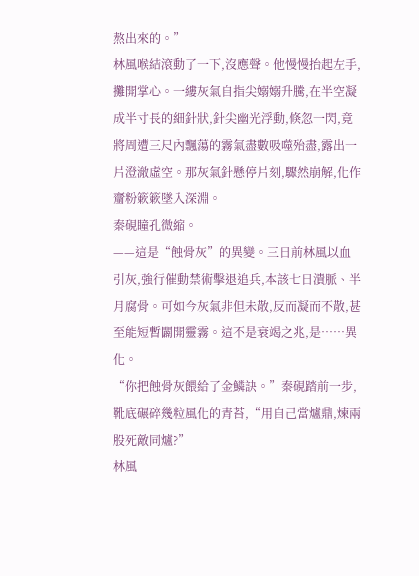熬出來的。”
林風喉結滾動了一下,沒應聲。他慢慢抬起左手,攤開掌心。一縷灰氣自指尖嫋嫋升騰,在半空凝成半寸長的細針狀,針尖幽光浮動,倏忽一閃,竟將周遭三尺內飄蕩的霧氣盡數吸噬殆盡,露出一片澄澈虛空。那灰氣針懸停片刻,驟然崩解,化作齏粉簌簌墜入深淵。
秦硯瞳孔微縮。
——這是“蝕骨灰”的異變。三日前林風以血引灰,強行催動禁術擊退追兵,本該七日潰脈、半月腐骨。可如今灰氣非但未散,反而凝而不散,甚至能短暫闢開靈霧。這不是衰竭之兆,是……異化。
“你把蝕骨灰餵給了金鱗訣。”秦硯踏前一步,靴底碾碎幾粒風化的青苔,“用自己當爐鼎,煉兩股死敵同爐?”
林風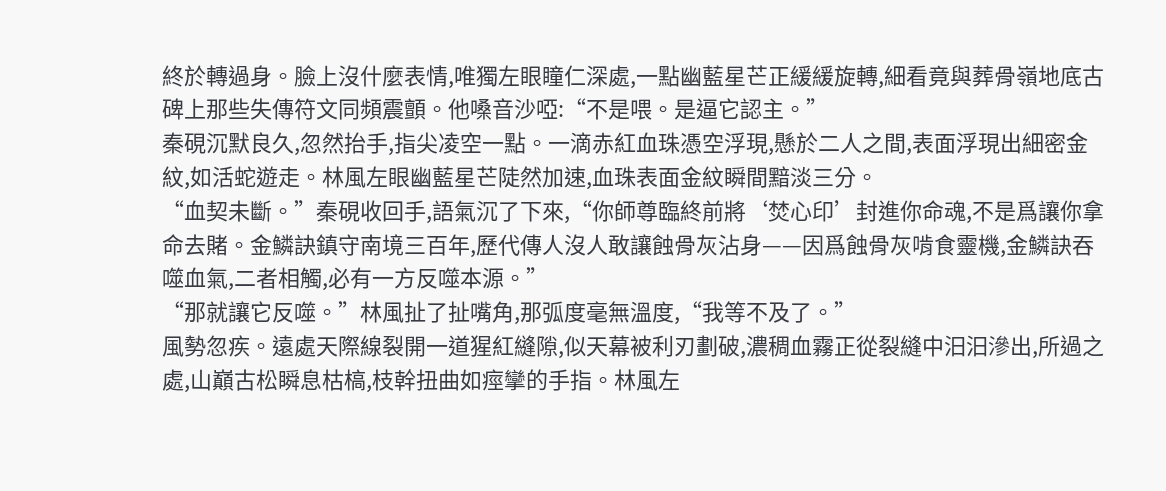終於轉過身。臉上沒什麼表情,唯獨左眼瞳仁深處,一點幽藍星芒正緩緩旋轉,細看竟與葬骨嶺地底古碑上那些失傳符文同頻震顫。他嗓音沙啞:“不是喂。是逼它認主。”
秦硯沉默良久,忽然抬手,指尖凌空一點。一滴赤紅血珠憑空浮現,懸於二人之間,表面浮現出細密金紋,如活蛇遊走。林風左眼幽藍星芒陡然加速,血珠表面金紋瞬間黯淡三分。
“血契未斷。”秦硯收回手,語氣沉了下來,“你師尊臨終前將‘焚心印’封進你命魂,不是爲讓你拿命去賭。金鱗訣鎮守南境三百年,歷代傳人沒人敢讓蝕骨灰沾身——因爲蝕骨灰啃食靈機,金鱗訣吞噬血氣,二者相觸,必有一方反噬本源。”
“那就讓它反噬。”林風扯了扯嘴角,那弧度毫無溫度,“我等不及了。”
風勢忽疾。遠處天際線裂開一道猩紅縫隙,似天幕被利刃劃破,濃稠血霧正從裂縫中汩汩滲出,所過之處,山巔古松瞬息枯槁,枝幹扭曲如痙攣的手指。林風左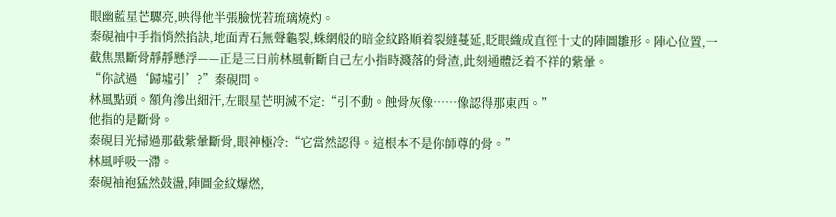眼幽藍星芒驟亮,映得他半張臉恍若琉璃燒灼。
秦硯袖中手指悄然掐訣,地面青石無聲龜裂,蛛網般的暗金紋路順着裂縫蔓延,眨眼織成直徑十丈的陣圖雛形。陣心位置,一截焦黑斷骨靜靜懸浮——正是三日前林風斬斷自己左小指時濺落的骨渣,此刻通體泛着不祥的紫暈。
“你試過‘歸墟引’?”秦硯問。
林風點頭。額角滲出細汗,左眼星芒明滅不定:“引不動。蝕骨灰像……像認得那東西。”
他指的是斷骨。
秦硯目光掃過那截紫暈斷骨,眼神極冷:“它當然認得。這根本不是你師尊的骨。”
林風呼吸一滯。
秦硯袖袍猛然鼓盪,陣圖金紋爆燃,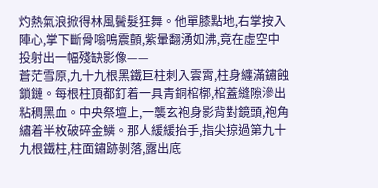灼熱氣浪掀得林風鬢髮狂舞。他單膝點地,右掌按入陣心,掌下斷骨嗡鳴震顫,紫暈翻湧如沸,竟在虛空中投射出一幅殘缺影像——
蒼茫雪原,九十九根黑鐵巨柱刺入雲霄,柱身纏滿鏽蝕鎖鏈。每根柱頂都釘着一具青銅棺槨,棺蓋縫隙滲出粘稠黑血。中央祭壇上,一襲玄袍身影背對鏡頭,袍角繡着半枚破碎金鱗。那人緩緩抬手,指尖掠過第九十九根鐵柱,柱面鏽跡剝落,露出底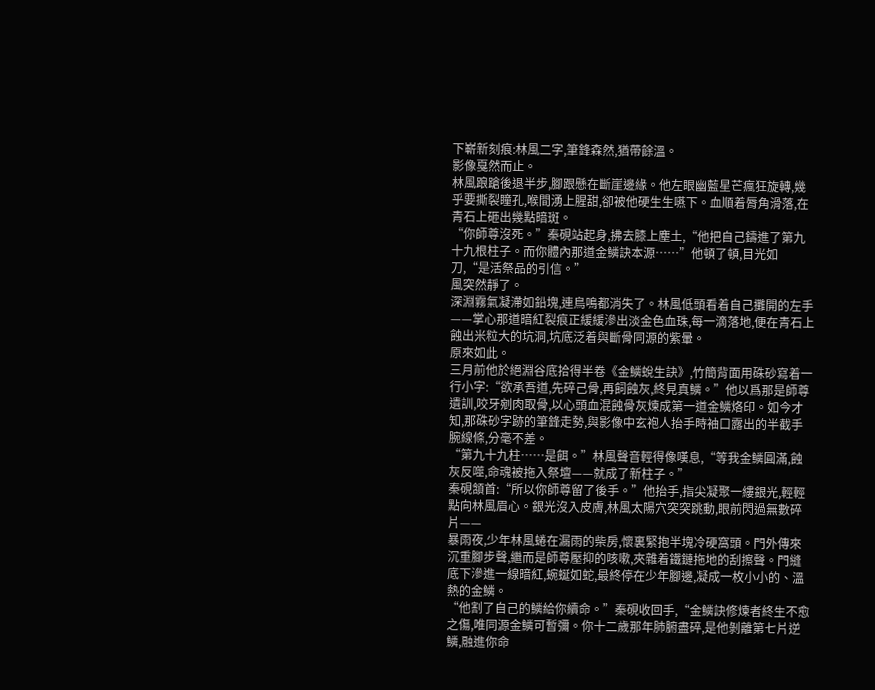下嶄新刻痕:林風二字,筆鋒森然,猶帶餘溫。
影像戛然而止。
林風踉蹌後退半步,腳跟懸在斷崖邊緣。他左眼幽藍星芒瘋狂旋轉,幾乎要撕裂瞳孔,喉間湧上腥甜,卻被他硬生生嚥下。血順着脣角滑落,在青石上砸出幾點暗斑。
“你師尊沒死。”秦硯站起身,拂去膝上塵土,“他把自己鑄進了第九十九根柱子。而你體內那道金鱗訣本源……”他頓了頓,目光如刀,“是活祭品的引信。”
風突然靜了。
深淵霧氣凝滯如鉛塊,連鳥鳴都消失了。林風低頭看着自己攤開的左手——掌心那道暗紅裂痕正緩緩滲出淡金色血珠,每一滴落地,便在青石上蝕出米粒大的坑洞,坑底泛着與斷骨同源的紫暈。
原來如此。
三月前他於絕淵谷底拾得半卷《金鱗蛻生訣》,竹簡背面用硃砂寫着一行小字:“欲承吾道,先碎己骨,再飼蝕灰,終見真鱗。”他以爲那是師尊遺訓,咬牙剜肉取骨,以心頭血混蝕骨灰煉成第一道金鱗烙印。如今才知,那硃砂字跡的筆鋒走勢,與影像中玄袍人抬手時袖口露出的半截手腕線條,分毫不差。
“第九十九柱……是餌。”林風聲音輕得像嘆息,“等我金鱗圓滿,蝕灰反噬,命魂被拖入祭壇——就成了新柱子。”
秦硯頷首:“所以你師尊留了後手。”他抬手,指尖凝聚一縷銀光,輕輕點向林風眉心。銀光沒入皮膚,林風太陽穴突突跳動,眼前閃過無數碎片——
暴雨夜,少年林風蜷在漏雨的柴房,懷裏緊抱半塊冷硬窩頭。門外傳來沉重腳步聲,繼而是師尊壓抑的咳嗽,夾雜着鐵鏈拖地的刮擦聲。門縫底下滲進一線暗紅,蜿蜒如蛇,最終停在少年腳邊,凝成一枚小小的、溫熱的金鱗。
“他割了自己的鱗給你續命。”秦硯收回手,“金鱗訣修煉者終生不愈之傷,唯同源金鱗可暫彌。你十二歲那年肺腑盡碎,是他剝離第七片逆鱗,融進你命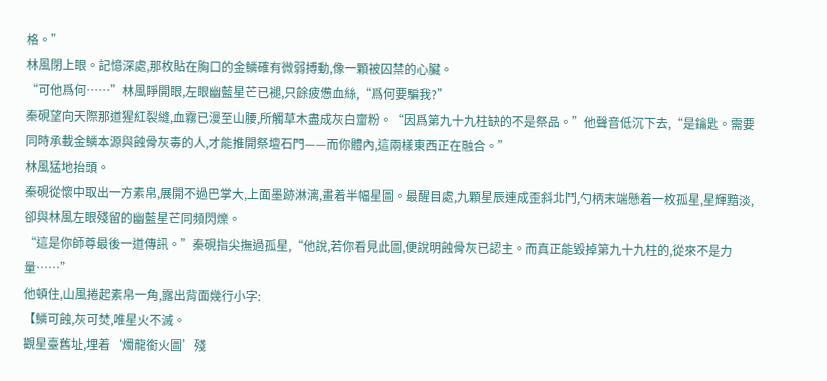格。”
林風閉上眼。記憶深處,那枚貼在胸口的金鱗確有微弱搏動,像一顆被囚禁的心臟。
“可他爲何……”林風睜開眼,左眼幽藍星芒已褪,只餘疲憊血絲,“爲何要騙我?”
秦硯望向天際那道猩紅裂縫,血霧已漫至山腰,所觸草木盡成灰白齏粉。“因爲第九十九柱缺的不是祭品。”他聲音低沉下去,“是鑰匙。需要同時承載金鱗本源與蝕骨灰毒的人,才能推開祭壇石門——而你體內,這兩樣東西正在融合。”
林風猛地抬頭。
秦硯從懷中取出一方素帛,展開不過巴掌大,上面墨跡淋漓,畫着半幅星圖。最醒目處,九顆星辰連成歪斜北鬥,勺柄末端懸着一枚孤星,星輝黯淡,卻與林風左眼殘留的幽藍星芒同頻閃爍。
“這是你師尊最後一道傳訊。”秦硯指尖撫過孤星,“他說,若你看見此圖,便說明蝕骨灰已認主。而真正能毀掉第九十九柱的,從來不是力量……”
他頓住,山風捲起素帛一角,露出背面幾行小字:
【鱗可蝕,灰可焚,唯星火不滅。
觀星臺舊址,埋着‘燭龍銜火圖’殘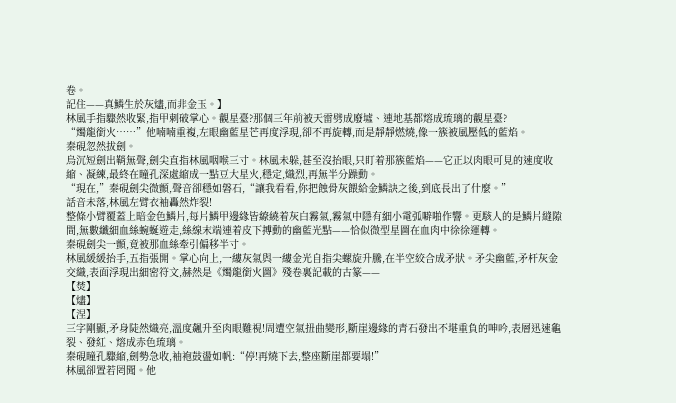卷。
記住——真鱗生於灰燼,而非金玉。】
林風手指驟然收緊,指甲刺破掌心。觀星臺?那個三年前被天雷劈成廢墟、連地基都熔成琉璃的觀星臺?
“燭龍銜火……”他喃喃重複,左眼幽藍星芒再度浮現,卻不再旋轉,而是靜靜燃燒,像一簇被風壓低的藍焰。
秦硯忽然拔劍。
烏沉短劍出鞘無聲,劍尖直指林風咽喉三寸。林風未躲,甚至沒抬眼,只盯着那簇藍焰——它正以肉眼可見的速度收縮、凝練,最終在瞳孔深處縮成一點豆大星火,穩定,熾烈,再無半分躁動。
“現在,”秦硯劍尖微顫,聲音卻穩如磐石,“讓我看看,你把蝕骨灰餵給金鱗訣之後,到底長出了什麼。”
話音未落,林風左臂衣袖轟然炸裂!
整條小臂覆蓋上暗金色鱗片,每片鱗甲邊緣皆繚繞着灰白霧氣,霧氣中隱有細小電弧噼啪作響。更駭人的是鱗片縫隙間,無數纖細血絲蜿蜒遊走,絲線末端連着皮下搏動的幽藍光點——恰似微型星圖在血肉中徐徐運轉。
秦硯劍尖一顫,竟被那血絲牽引偏移半寸。
林風緩緩抬手,五指張開。掌心向上,一縷灰氣與一縷金光自指尖螺旋升騰,在半空絞合成矛狀。矛尖幽藍,矛杆灰金交織,表面浮現出細密符文,赫然是《燭龍銜火圖》殘卷裏記載的古篆——
【焚】
【燼】
【涅】
三字剛顯,矛身陡然熾亮,溫度飆升至肉眼難視!周遭空氣扭曲變形,斷崖邊緣的青石發出不堪重負的呻吟,表層迅速龜裂、發紅、熔成赤色琉璃。
秦硯瞳孔驟縮,劍勢急收,袖袍鼓盪如帆:“停!再燒下去,整座斷崖都要塌!”
林風卻置若罔聞。他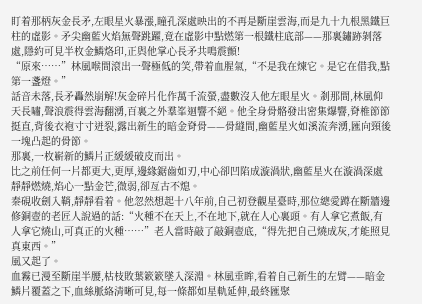盯着那柄灰金長矛,左眼星火暴漲,瞳孔深處映出的不再是斷崖雲海,而是九十九根黑鐵巨柱的虛影。矛尖幽藍火焰無聲跳躍,竟在虛影中點燃第一根鐵柱底部——那裏鏽跡剝落處,隱約可見半枚金鱗烙印,正與他掌心長矛共鳴震顫!
“原來……”林風喉間滾出一聲極低的笑,帶着血腥氣,“不是我在煉它。是它在借我,點第一盞燈。”
話音未落,長矛轟然崩解!灰金碎片化作萬千流螢,盡數沒入他左眼星火。剎那間,林風仰天長嘯,聲浪震得雲海翻湧,百裏之外羣峯迴響不絕。他全身骨骼發出密集爆響,脊椎節節挺直,背後衣袍寸寸迸裂,露出新生的暗金脊骨——骨縫間,幽藍星火如溪流奔湧,匯向頸後一塊凸起的骨節。
那裏,一枚嶄新的鱗片正緩緩破皮而出。
比之前任何一片都更大,更厚,邊緣鋸齒如刃,中心卻凹陷成漩渦狀,幽藍星火在漩渦深處靜靜燃燒,焰心一點金芒,微弱,卻亙古不熄。
秦硯收劍入鞘,靜靜看着。他忽然想起十八年前,自己初登觀星臺時,那位總愛蹲在斷牆邊修銅壺的老匠人說過的話:“火種不在天上,不在地下,就在人心裏頭。有人拿它煮飯,有人拿它燒山,可真正的火種……”老人當時敲了敲銅壺底,“得先把自己燒成灰,才能照見真東西。”
風又起了。
血霧已漫至斷崖半腰,枯枝敗葉簌簌墜入深淵。林風垂眸,看着自己新生的左臂——暗金鱗片覆蓋之下,血絲脈絡清晰可見,每一條都如星軌延伸,最終匯聚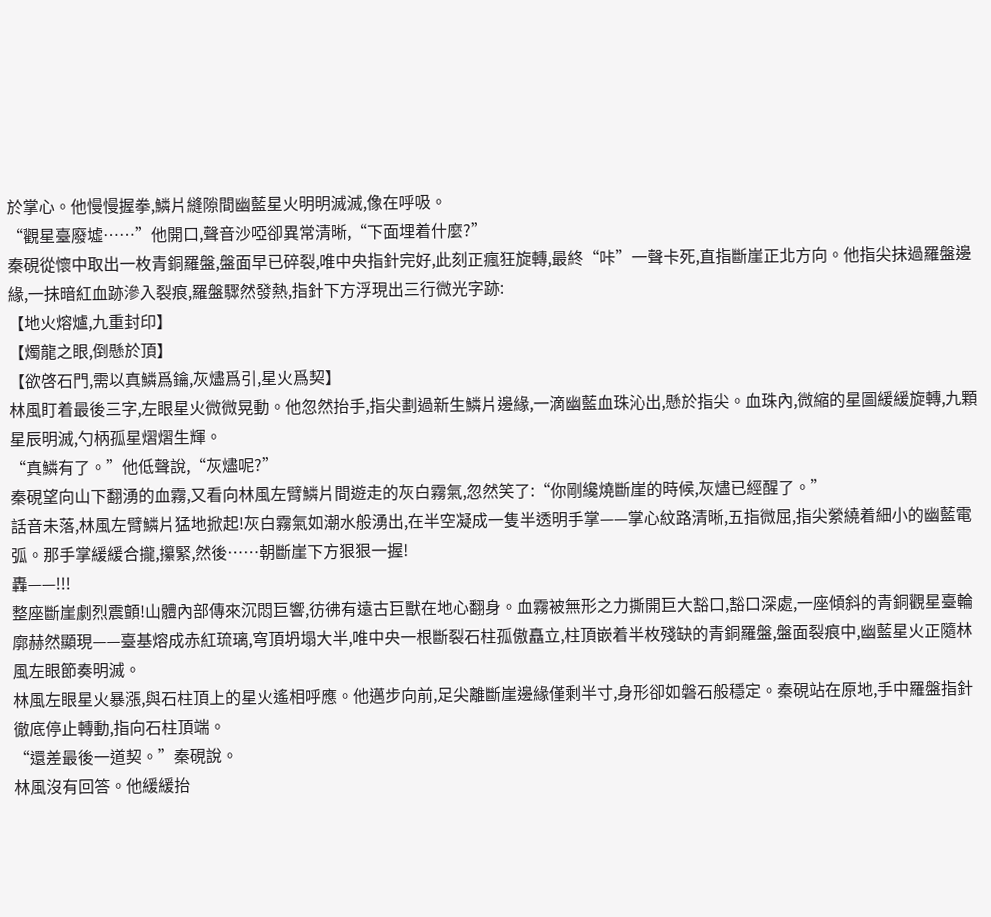於掌心。他慢慢握拳,鱗片縫隙間幽藍星火明明滅滅,像在呼吸。
“觀星臺廢墟……”他開口,聲音沙啞卻異常清晰,“下面埋着什麼?”
秦硯從懷中取出一枚青銅羅盤,盤面早已碎裂,唯中央指針完好,此刻正瘋狂旋轉,最終“咔”一聲卡死,直指斷崖正北方向。他指尖抹過羅盤邊緣,一抹暗紅血跡滲入裂痕,羅盤驟然發熱,指針下方浮現出三行微光字跡:
【地火熔爐,九重封印】
【燭龍之眼,倒懸於頂】
【欲啓石門,需以真鱗爲鑰,灰燼爲引,星火爲契】
林風盯着最後三字,左眼星火微微晃動。他忽然抬手,指尖劃過新生鱗片邊緣,一滴幽藍血珠沁出,懸於指尖。血珠內,微縮的星圖緩緩旋轉,九顆星辰明滅,勺柄孤星熠熠生輝。
“真鱗有了。”他低聲說,“灰燼呢?”
秦硯望向山下翻湧的血霧,又看向林風左臂鱗片間遊走的灰白霧氣,忽然笑了:“你剛纔燒斷崖的時候,灰燼已經醒了。”
話音未落,林風左臂鱗片猛地掀起!灰白霧氣如潮水般湧出,在半空凝成一隻半透明手掌——掌心紋路清晰,五指微屈,指尖縈繞着細小的幽藍電弧。那手掌緩緩合攏,攥緊,然後……朝斷崖下方狠狠一握!
轟——!!!
整座斷崖劇烈震顫!山體內部傳來沉悶巨響,彷彿有遠古巨獸在地心翻身。血霧被無形之力撕開巨大豁口,豁口深處,一座傾斜的青銅觀星臺輪廓赫然顯現——臺基熔成赤紅琉璃,穹頂坍塌大半,唯中央一根斷裂石柱孤傲矗立,柱頂嵌着半枚殘缺的青銅羅盤,盤面裂痕中,幽藍星火正隨林風左眼節奏明滅。
林風左眼星火暴漲,與石柱頂上的星火遙相呼應。他邁步向前,足尖離斷崖邊緣僅剩半寸,身形卻如磐石般穩定。秦硯站在原地,手中羅盤指針徹底停止轉動,指向石柱頂端。
“還差最後一道契。”秦硯說。
林風沒有回答。他緩緩抬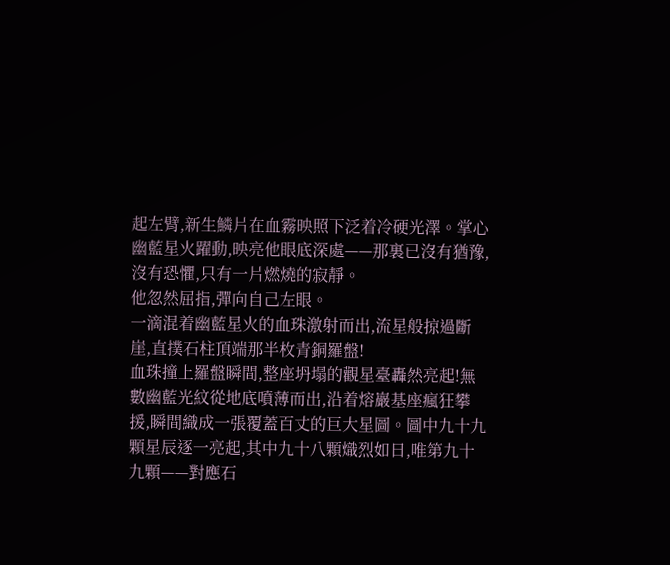起左臂,新生鱗片在血霧映照下泛着冷硬光澤。掌心幽藍星火躍動,映亮他眼底深處——那裏已沒有猶豫,沒有恐懼,只有一片燃燒的寂靜。
他忽然屈指,彈向自己左眼。
一滴混着幽藍星火的血珠激射而出,流星般掠過斷崖,直撲石柱頂端那半枚青銅羅盤!
血珠撞上羅盤瞬間,整座坍塌的觀星臺轟然亮起!無數幽藍光紋從地底噴薄而出,沿着熔巖基座瘋狂攀援,瞬間織成一張覆蓋百丈的巨大星圖。圖中九十九顆星辰逐一亮起,其中九十八顆熾烈如日,唯第九十九顆——對應石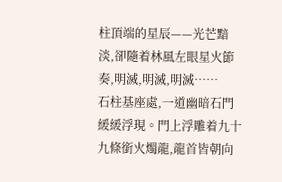柱頂端的星辰——光芒黯淡,卻隨着林風左眼星火節奏,明滅,明滅,明滅……
石柱基座處,一道幽暗石門緩緩浮現。門上浮雕着九十九條銜火燭龍,龍首皆朝向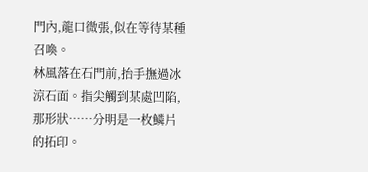門內,龍口微張,似在等待某種召喚。
林風落在石門前,抬手撫過冰涼石面。指尖觸到某處凹陷,那形狀……分明是一枚鱗片的拓印。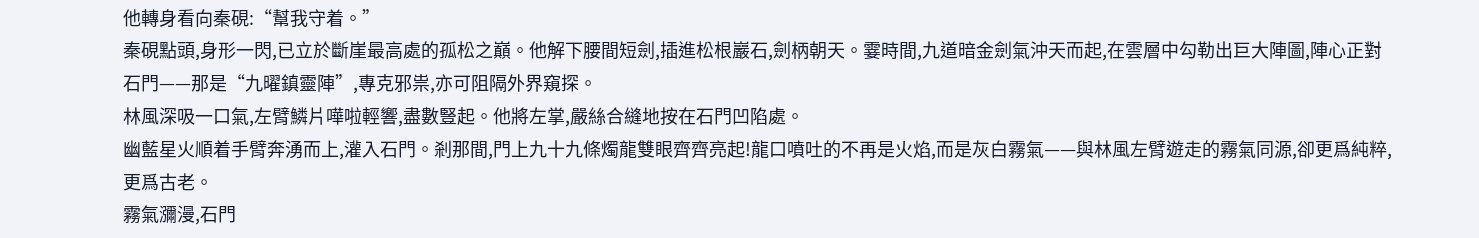他轉身看向秦硯:“幫我守着。”
秦硯點頭,身形一閃,已立於斷崖最高處的孤松之巔。他解下腰間短劍,插進松根巖石,劍柄朝天。霎時間,九道暗金劍氣沖天而起,在雲層中勾勒出巨大陣圖,陣心正對石門——那是“九曜鎮靈陣”,專克邪祟,亦可阻隔外界窺探。
林風深吸一口氣,左臂鱗片嘩啦輕響,盡數豎起。他將左掌,嚴絲合縫地按在石門凹陷處。
幽藍星火順着手臂奔湧而上,灌入石門。剎那間,門上九十九條燭龍雙眼齊齊亮起!龍口噴吐的不再是火焰,而是灰白霧氣——與林風左臂遊走的霧氣同源,卻更爲純粹,更爲古老。
霧氣瀰漫,石門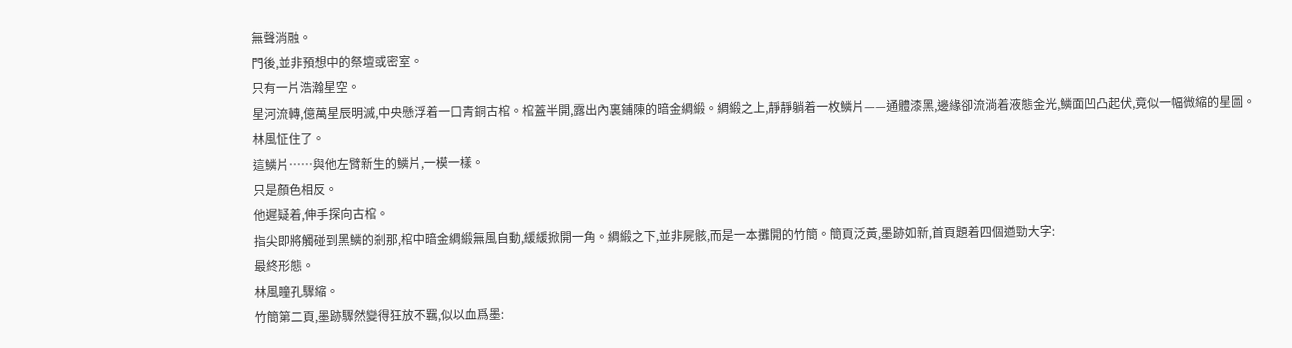無聲消融。
門後,並非預想中的祭壇或密室。
只有一片浩瀚星空。
星河流轉,億萬星辰明滅,中央懸浮着一口青銅古棺。棺蓋半開,露出內裏鋪陳的暗金綢緞。綢緞之上,靜靜躺着一枚鱗片——通體漆黑,邊緣卻流淌着液態金光,鱗面凹凸起伏,竟似一幅微縮的星圖。
林風怔住了。
這鱗片……與他左臂新生的鱗片,一模一樣。
只是顏色相反。
他遲疑着,伸手探向古棺。
指尖即將觸碰到黑鱗的剎那,棺中暗金綢緞無風自動,緩緩掀開一角。綢緞之下,並非屍骸,而是一本攤開的竹簡。簡頁泛黃,墨跡如新,首頁題着四個遒勁大字:
最終形態。
林風瞳孔驟縮。
竹簡第二頁,墨跡驟然變得狂放不羈,似以血爲墨: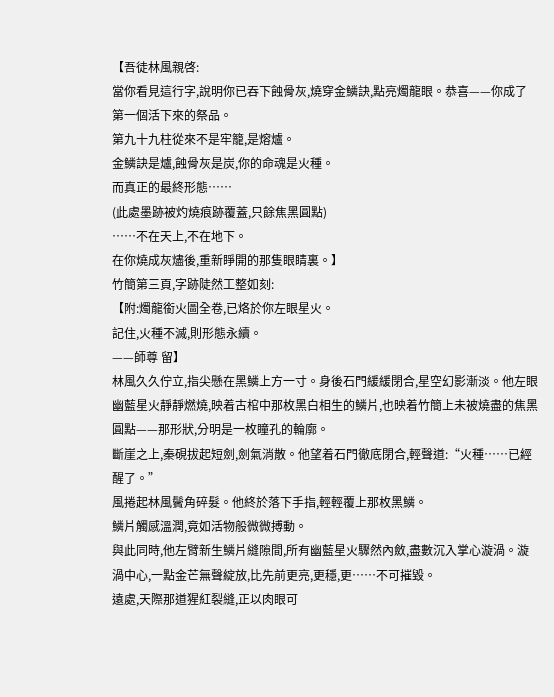【吾徒林風親啓:
當你看見這行字,說明你已吞下蝕骨灰,燒穿金鱗訣,點亮燭龍眼。恭喜——你成了第一個活下來的祭品。
第九十九柱從來不是牢籠,是熔爐。
金鱗訣是爐,蝕骨灰是炭,你的命魂是火種。
而真正的最終形態……
(此處墨跡被灼燒痕跡覆蓋,只餘焦黑圓點)
……不在天上,不在地下。
在你燒成灰燼後,重新睜開的那隻眼睛裏。】
竹簡第三頁,字跡陡然工整如刻:
【附:燭龍銜火圖全卷,已烙於你左眼星火。
記住,火種不滅,則形態永續。
——師尊 留】
林風久久佇立,指尖懸在黑鱗上方一寸。身後石門緩緩閉合,星空幻影漸淡。他左眼幽藍星火靜靜燃燒,映着古棺中那枚黑白相生的鱗片,也映着竹簡上未被燒盡的焦黑圓點——那形狀,分明是一枚瞳孔的輪廓。
斷崖之上,秦硯拔起短劍,劍氣消散。他望着石門徹底閉合,輕聲道:“火種……已經醒了。”
風捲起林風鬢角碎髮。他終於落下手指,輕輕覆上那枚黑鱗。
鱗片觸感溫潤,竟如活物般微微搏動。
與此同時,他左臂新生鱗片縫隙間,所有幽藍星火驟然內斂,盡數沉入掌心漩渦。漩渦中心,一點金芒無聲綻放,比先前更亮,更穩,更……不可摧毀。
遠處,天際那道猩紅裂縫,正以肉眼可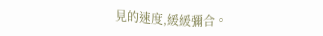見的速度,緩緩彌合。